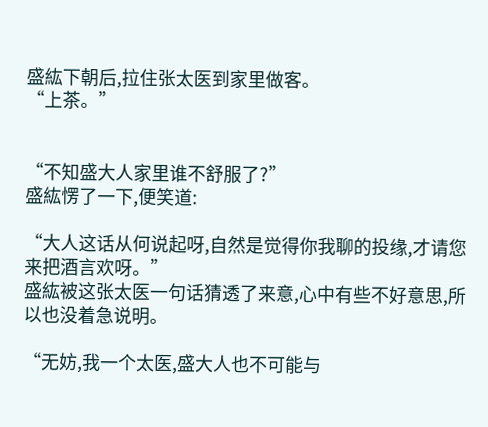盛紘下朝后,拉住张太医到家里做客。
“上茶。”


“不知盛大人家里谁不舒服了?”
盛紘愣了一下,便笑道:

“大人这话从何说起呀,自然是觉得你我聊的投缘,才请您来把酒言欢呀。”
盛紘被这张太医一句话猜透了来意,心中有些不好意思,所以也没着急说明。

“无妨,我一个太医,盛大人也不可能与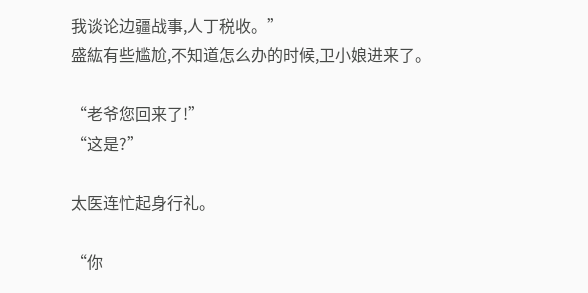我谈论边疆战事,人丁税收。”
盛紘有些尴尬,不知道怎么办的时候,卫小娘进来了。

“老爷您回来了!”
“这是?”

太医连忙起身行礼。

“你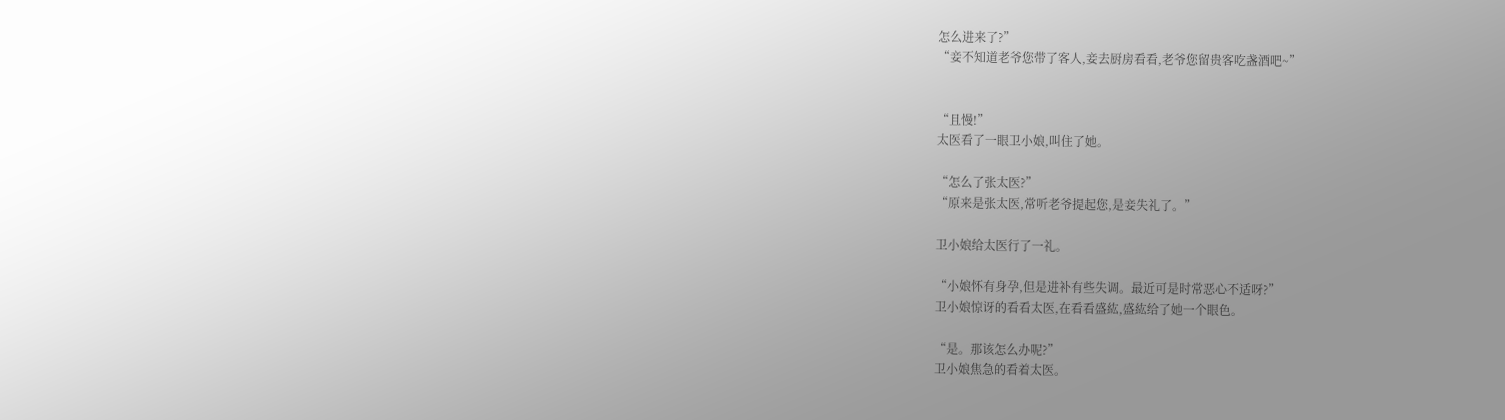怎么进来了?”
“妾不知道老爷您带了客人,妾去厨房看看,老爷您留贵客吃盏酒吧~”


“且慢!”
太医看了一眼卫小娘,叫住了她。

“怎么了张太医?”
“原来是张太医,常听老爷提起您,是妾失礼了。”

卫小娘给太医行了一礼。

“小娘怀有身孕,但是进补有些失调。最近可是时常恶心不适呀?”
卫小娘惊讶的看看太医,在看看盛紘,盛紘给了她一个眼色。

“是。那该怎么办呢?”
卫小娘焦急的看着太医。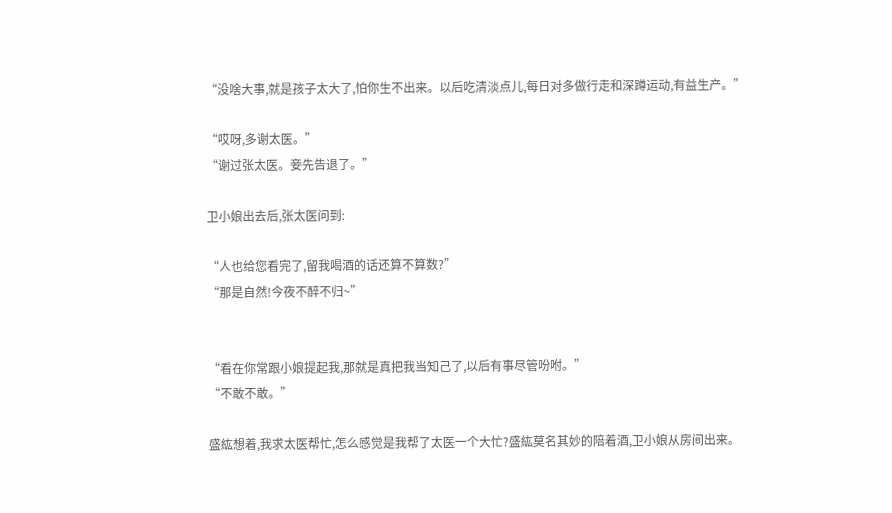“没啥大事,就是孩子太大了,怕你生不出来。以后吃清淡点儿,每日对多做行走和深蹲运动,有益生产。”

“哎呀,多谢太医。”
“谢过张太医。妾先告退了。”

卫小娘出去后,张太医问到:

“人也给您看完了,留我喝酒的话还算不算数?”
“那是自然!今夜不醉不归~”


“看在你常跟小娘提起我,那就是真把我当知己了,以后有事尽管吩咐。”
“不敢不敢。”

盛紘想着,我求太医帮忙,怎么感觉是我帮了太医一个大忙?盛紘莫名其妙的陪着酒,卫小娘从房间出来。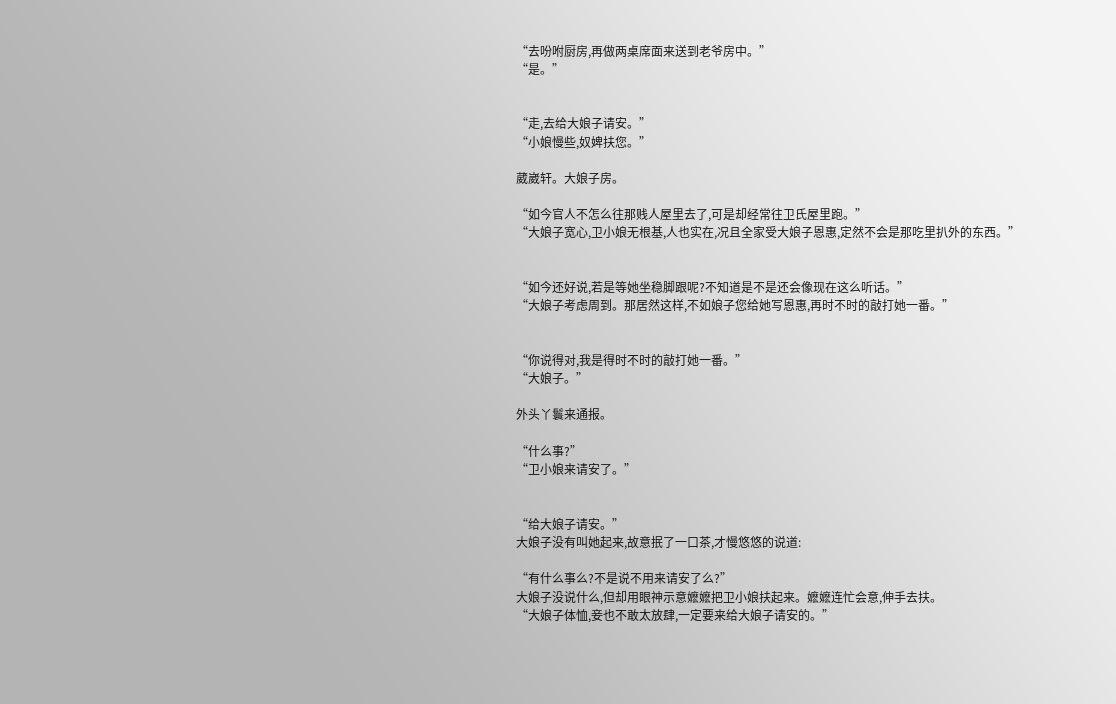“去吩咐厨房,再做两桌席面来送到老爷房中。”
“是。”


“走,去给大娘子请安。”
“小娘慢些,奴婢扶您。”

葳崴轩。大娘子房。

“如今官人不怎么往那贱人屋里去了,可是却经常往卫氏屋里跑。”
“大娘子宽心,卫小娘无根基,人也实在,况且全家受大娘子恩惠,定然不会是那吃里扒外的东西。”


“如今还好说,若是等她坐稳脚跟呢?不知道是不是还会像现在这么听话。”
“大娘子考虑周到。那居然这样,不如娘子您给她写恩惠,再时不时的敲打她一番。”


“你说得对,我是得时不时的敲打她一番。”
“大娘子。”

外头丫鬟来通报。

“什么事?”
“卫小娘来请安了。”


“给大娘子请安。”
大娘子没有叫她起来,故意抿了一口茶,才慢悠悠的说道:

“有什么事么?不是说不用来请安了么?”
大娘子没说什么,但却用眼神示意嬷嬷把卫小娘扶起来。嬷嬷连忙会意,伸手去扶。
“大娘子体恤,妾也不敢太放肆,一定要来给大娘子请安的。”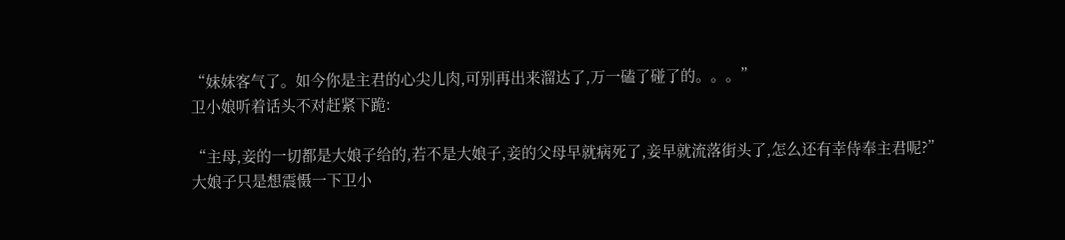“妹妹客气了。如今你是主君的心尖儿肉,可别再出来溜达了,万一磕了碰了的。。。”
卫小娘听着话头不对赶紧下跪:

“主母,妾的一切都是大娘子给的,若不是大娘子,妾的父母早就病死了,妾早就流落街头了,怎么还有幸侍奉主君呢?”
大娘子只是想震慑一下卫小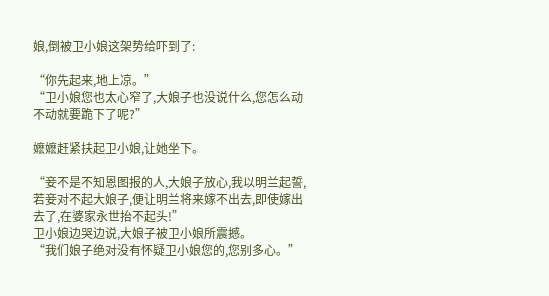娘,倒被卫小娘这架势给吓到了:

“你先起来,地上凉。”
“卫小娘您也太心窄了,大娘子也没说什么,您怎么动不动就要跪下了呢?”

嬷嬷赶紧扶起卫小娘,让她坐下。

“妾不是不知恩图报的人,大娘子放心,我以明兰起誓,若妾对不起大娘子,便让明兰将来嫁不出去,即使嫁出去了,在婆家永世抬不起头!”
卫小娘边哭边说,大娘子被卫小娘所震撼。
“我们娘子绝对没有怀疑卫小娘您的,您别多心。”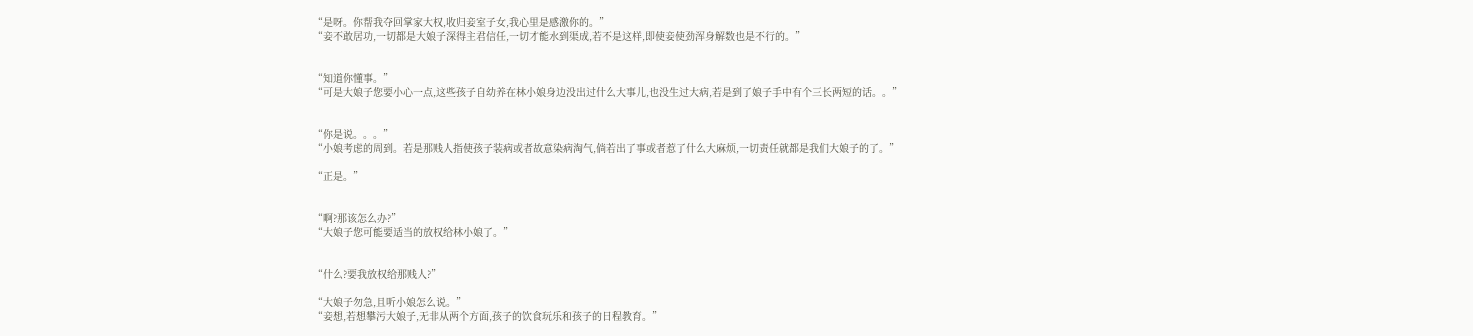“是呀。你帮我夺回掌家大权,收归妾室子女,我心里是感激你的。”
“妾不敢居功,一切都是大娘子深得主君信任,一切才能水到渠成,若不是这样,即使妾使劲浑身解数也是不行的。”


“知道你懂事。”
“可是大娘子您要小心一点,这些孩子自幼养在林小娘身边没出过什么大事儿,也没生过大病,若是到了娘子手中有个三长两短的话。。”


“你是说。。。”
“小娘考虑的周到。若是那贱人指使孩子装病或者故意染病淘气,倘若出了事或者惹了什么大麻烦,一切责任就都是我们大娘子的了。”

“正是。”


“啊?那该怎么办?”
“大娘子您可能要适当的放权给林小娘了。”


“什么?要我放权给那贱人?”

“大娘子勿急,且听小娘怎么说。”
“妾想,若想攀污大娘子,无非从两个方面,孩子的饮食玩乐和孩子的日程教育。”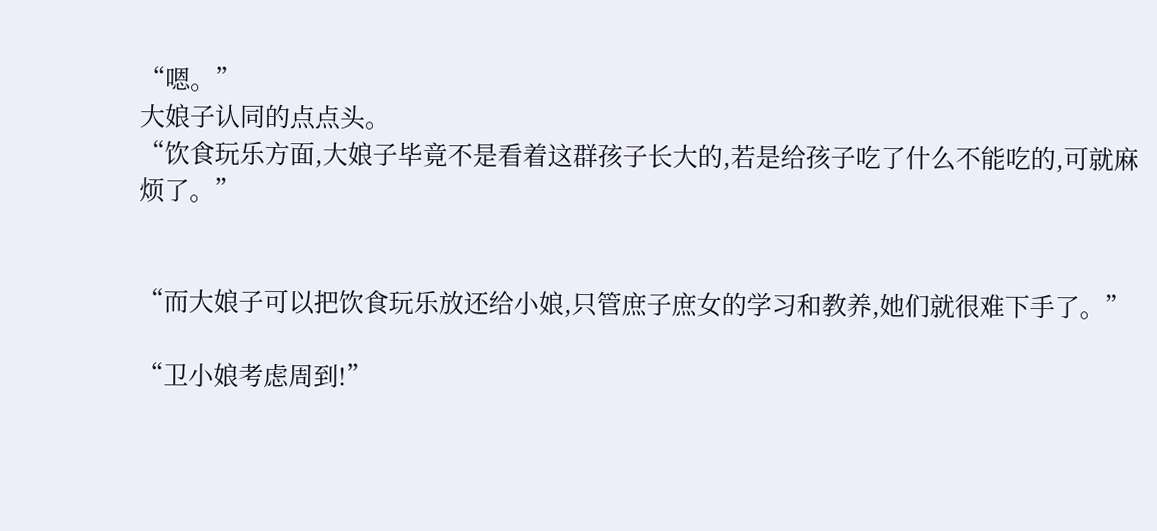“嗯。”
大娘子认同的点点头。
“饮食玩乐方面,大娘子毕竟不是看着这群孩子长大的,若是给孩子吃了什么不能吃的,可就麻烦了。”


“而大娘子可以把饮食玩乐放还给小娘,只管庶子庶女的学习和教养,她们就很难下手了。”

“卫小娘考虑周到!”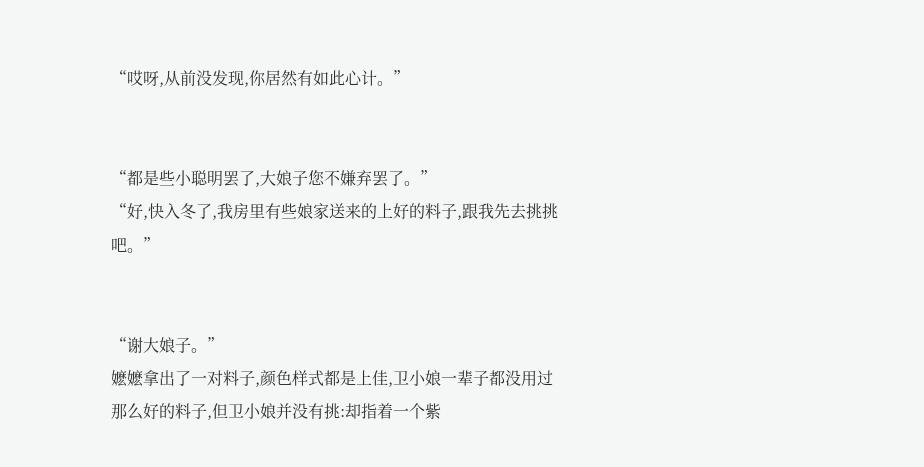“哎呀,从前没发现,你居然有如此心计。”


“都是些小聪明罢了,大娘子您不嫌弃罢了。”
“好,快入冬了,我房里有些娘家送来的上好的料子,跟我先去挑挑吧。”


“谢大娘子。”
嬷嬷拿出了一对料子,颜色样式都是上佳,卫小娘一辈子都没用过那么好的料子,但卫小娘并没有挑:却指着一个紫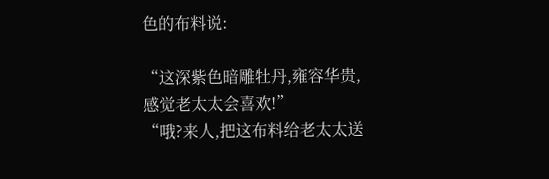色的布料说:

“这深紫色暗雕牡丹,雍容华贵,感觉老太太会喜欢!”
“哦?来人,把这布料给老太太送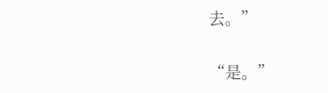去。”

“是。”